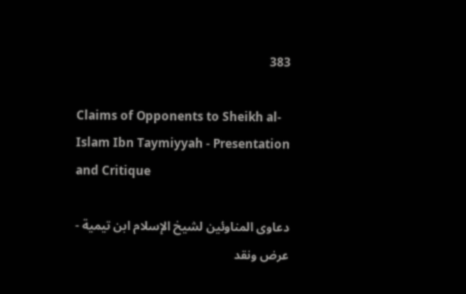383

Claims of Opponents to Sheikh al-Islam Ibn Taymiyyah - Presentation and Critique

دعاوى المناوئين لشيخ الإسلام ابن تيمية - عرض ونقد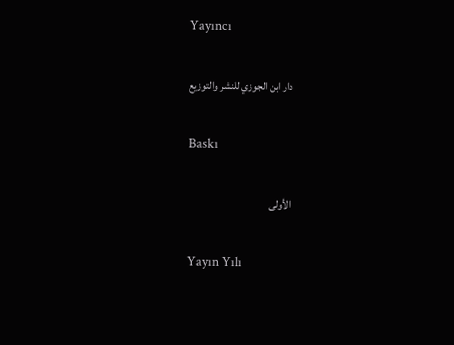Yayıncı

دار ابن الجوزي للنشر والتوزيع

Baskı

الأولى

Yayın Yılı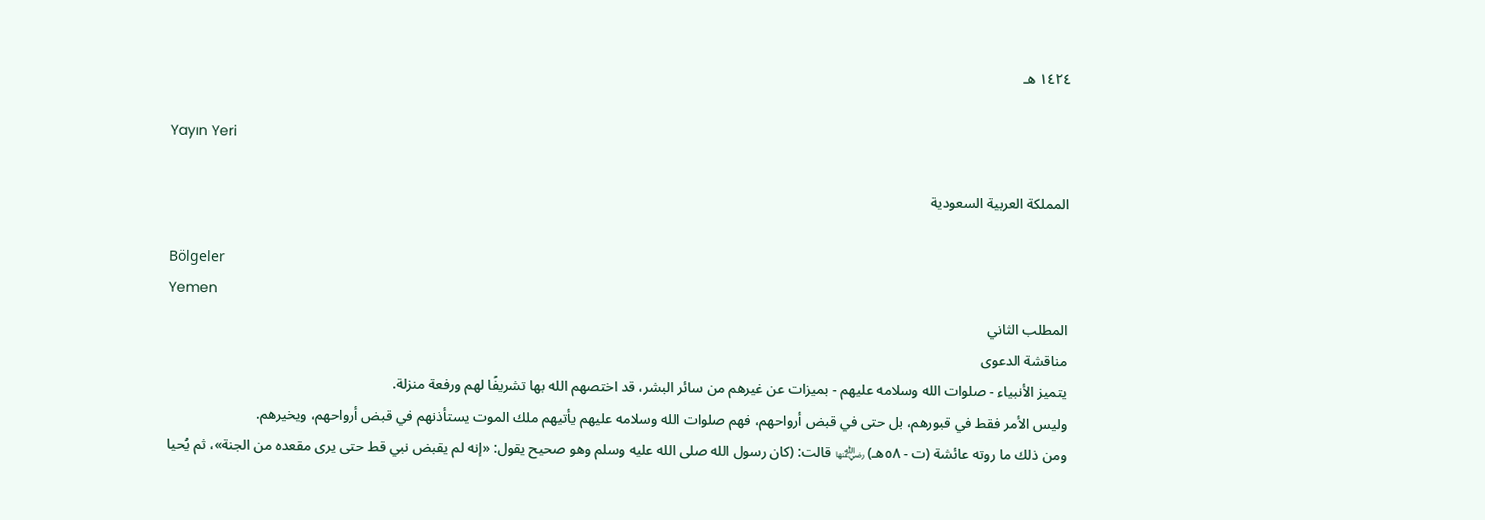١٤٢٤ هـ

Yayın Yeri

المملكة العربية السعودية

Bölgeler
Yemen
المطلب الثاني
مناقشة الدعوى
يتميز الأنبياء - صلوات الله وسلامه عليهم - بميزات عن غيرهم من سائر البشر، قد اختصهم الله بها تشريفًا لهم ورفعة منزلة.
وليس الأمر فقط في قبورهم، بل حتى في قبض أرواحهم، فهم صلوات الله وسلامه عليهم يأتيهم ملك الموت يستأذنهم في قبض أرواحهم، ويخيرهم.
ومن ذلك ما روته عائشة (ت - ٥٨هـ) ﵂ قالت: (كان رسول الله صلى الله عليه وسلم وهو صحيح يقول: «إنه لم يقبض نبي قط حتى يرى مقعده من الجنة»، ثم يُحيا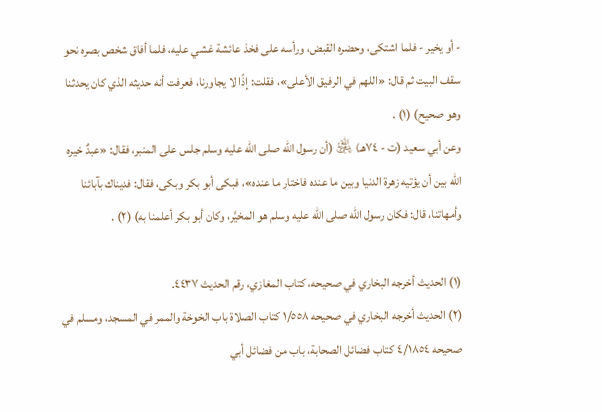- أو يخير - فلما اشتكى، وحضره القبض، ورأسه على فخذ عائشة غشي عليه، فلما أفاق شخص بصره نحو سقف البيت ثم قال: «اللهم في الرفيق الأعلى»، فقلت: إذًا لا يجاورنا، فعرفت أنه حديثه الذي كان يحدثنا وهو صحيح) (١) .
وعن أبي سعيد (ت - ٧٤هـ) ﵁ (أن رسول الله صلى الله عليه وسلم جلس على المنبر، فقال: «عبدٌ خيره الله بين أن يؤتيه زهرة الدنيا وبين ما عنده فاختار ما عنده»، فبكى أبو بكر وبكى، فقال: فديناك بآبائنا وأمهاتنا، قال: فكان رسول الله صلى الله عليه وسلم هو المخيَّر، وكان أبو بكر أعلمنا به) (٢) .

(١) الحديث أخرجه البخاري في صحيحه، كتاب المغازي، رقم الحديث ٤٤٣٧.
(٢) الحديث أخرجه البخاري في صحيحه ١/٥٥٨ كتاب الصلاة باب الخوخة والممر في المسجد، ومسلم في صحيحه ٤/١٨٥٤ كتاب فضائل الصحابة، باب من فضائل أبي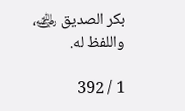بكر الصديق ﵁، واللفظ له.

1 / 392